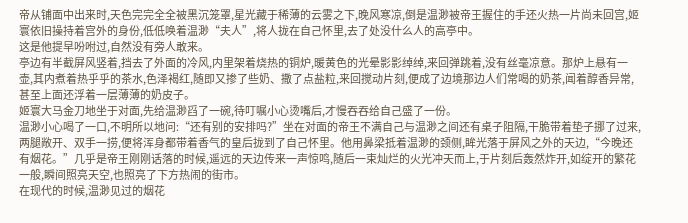帝从铺面中出来时,天色完完全全被黑沉笼罩,星光藏于稀薄的云雾之下,晚风寒凉,倒是温渺被帝王握住的手还火热一片尚未回宫,姬寰依旧操持着宫外的身份,低低唤着温渺“夫人”,将人拢在自己怀里,去了处没什么人的高亭中。
这是他提早吩咐过,自然没有旁人敢来。
亭边有半截屏风竖着,挡去了外面的冷风,内里架着烧热的铜炉,暖黄色的光晕影影绰绰,来回弹跳着,没有丝毫凉意。那炉上悬有一壶,其内煮着热乎乎的茶水,色泽褐红,随即又掺了些奶、撒了点盐粒,来回搅动片刻,便成了边境那边人们常喝的奶茶,闻着醇香异常,甚至上面还浮着一层薄薄的奶皮子。
姬寰大马金刀地坐于对面,先给温渺舀了一碗,待叮嘱小心烫嘴后,才慢吞吞给自己盛了一份。
温渺小心喝了一口,不明所以地问:“还有别的安排吗?”坐在对面的帝王不满自己与温渺之间还有桌子阻隔,干脆带着垫子挪了过来,两腿敞开、双手一捞,便将浑身都带着香气的皇后拢到了自己怀里。他用鼻梁抵着温渺的颈侧,眸光落于屏风之外的天边,“今晚还有烟花。”几乎是帝王刚刚话落的时候,遥远的天边传来一声惊鸣,随后一束灿烂的火光冲天而上,于片刻后轰然炸开,如绽开的繁花一般,瞬间照亮天空,也照亮了下方热闹的街市。
在现代的时候,温渺见过的烟花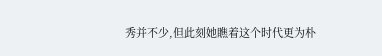秀并不少,但此刻她瞧着这个时代更为朴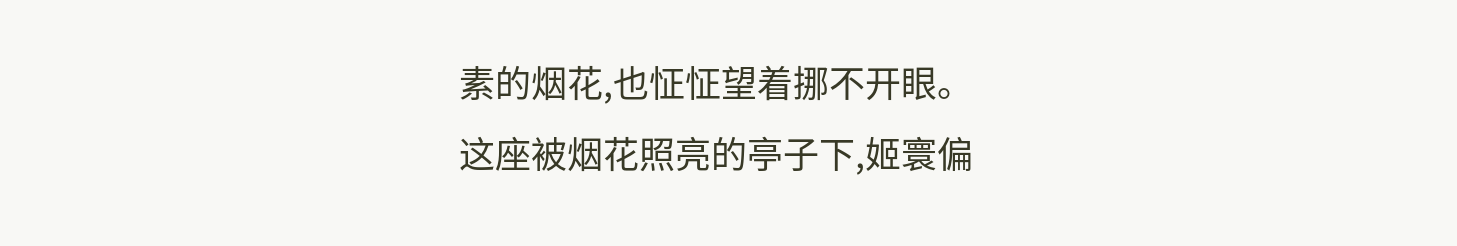素的烟花,也怔怔望着挪不开眼。
这座被烟花照亮的亭子下,姬寰偏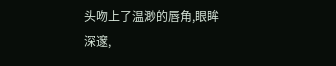头吻上了温渺的唇角,眼眸深邃,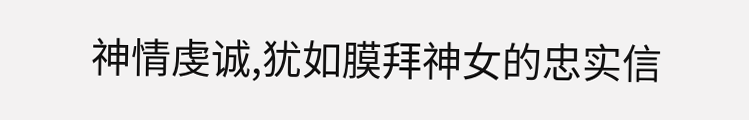神情虔诚,犹如膜拜神女的忠实信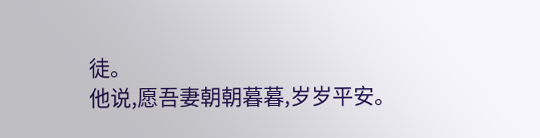徒。
他说,愿吾妻朝朝暮暮,岁岁平安。